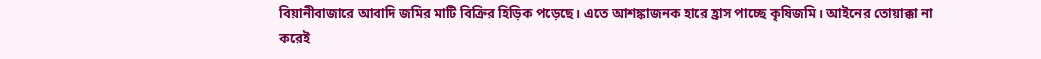বিয়ানীবাজারে আবাদি জমির মাটি বিক্রির হিড়িক পড়েছে। এতে আশঙ্কাজনক হারে হ্রাস পাচ্ছে কৃষিজমি। আইনের তোয়াক্কা না করেই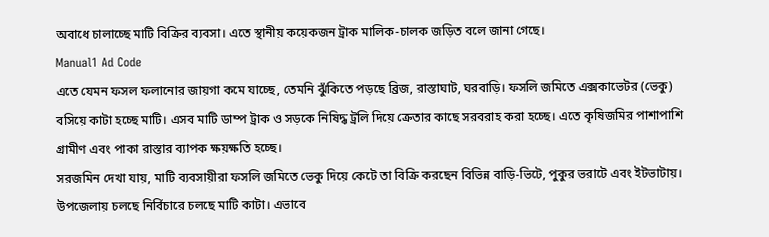অবাধে চালাচ্ছে মাটি বিক্রির ব্যবসা। এতে স্থানীয় কয়েকজন ট্রাক মালিক-চালক জড়িত বলে জানা গেছে।
Manual1 Ad Code
এতে যেমন ফসল ফলানোর জায়গা কমে যাচ্ছে, তেমনি ঝুঁকিতে পড়ছে ব্রিজ, রাস্তাঘাট, ঘরবাড়ি। ফসলি জমিতে এক্সকাভেটর (ভেকু) বসিয়ে কাটা হচ্ছে মাটি। এসব মাটি ডাম্প ট্রাক ও সড়কে নিষিদ্ধ ট্রলি দিয়ে ক্রেতার কাছে সরবরাহ করা হচ্ছে। এতে কৃষিজমির পাশাপাশি গ্রামীণ এবং পাকা রাস্তার ব্যাপক ক্ষয়ক্ষতি হচ্ছে।
সরজমিন দেখা যায়, মাটি ব্যবসায়ীরা ফসলি জমিতে ভেকু দিয়ে কেটে তা বিক্রি করছেন বিভিন্ন বাড়ি-ভিটে, পুকুর ভরাটে এবং ইটভাটায়। উপজেলায় চলছে নির্বিচারে চলছে মাটি কাটা। এভাবে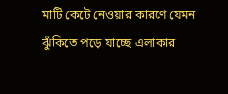মাটি কেটে নেওয়ার কারণে যেমন ঝুঁকিতে পড়ে যাচ্ছে এলাকার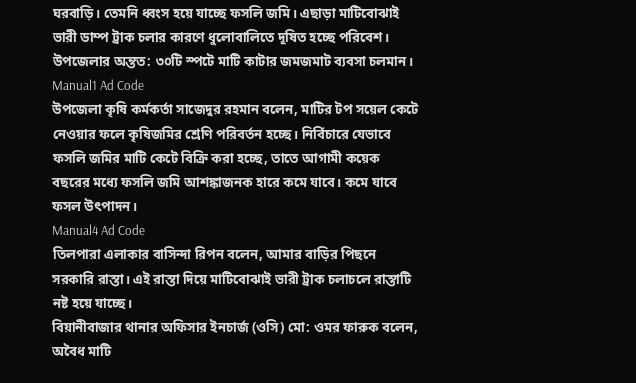ঘরবাড়ি। তেমনি ধ্বংস হয়ে যাচ্ছে ফসলি জমি। এছাড়া মাটিবোঝাই ভারী ডাম্প ট্রাক চলার কারণে ধুলোবালিতে দূষিত হচ্ছে পরিবেশ। উপজেলার অন্তত: ৩০টি স্পটে মাটি কাটার জমজমাট ব্যবসা চলমান।
Manual1 Ad Code
উপজেলা কৃষি কর্মকর্তা সাজেদুর রহমান বলেন, মাটির টপ সয়েল কেটে নেওয়ার ফলে কৃষিজমির শ্রেণি পরিবর্তন হচ্ছে। নির্বিচারে যেভাবে ফসলি জমির মাটি কেটে বিক্রি করা হচ্ছে, তাতে আগামী কয়েক বছরের মধ্যে ফসলি জমি আশঙ্কাজনক হারে কমে যাবে। কমে যাবে ফসল উৎপাদন।
Manual4 Ad Code
তিলপারা এলাকার বাসিন্দা রিপন বলেন, আমার বাড়ির পিছনে সরকারি রাস্তা। এই রাস্তা দিয়ে মাটিবোঝাই ভারী ট্রাক চলাচলে রাস্তাটি নষ্ট হয়ে যাচ্ছে।
বিয়ানীবাজার থানার অফিসার ইনচার্জ (ওসি) মো: ওমর ফারুক বলেন, অবৈধ মাটি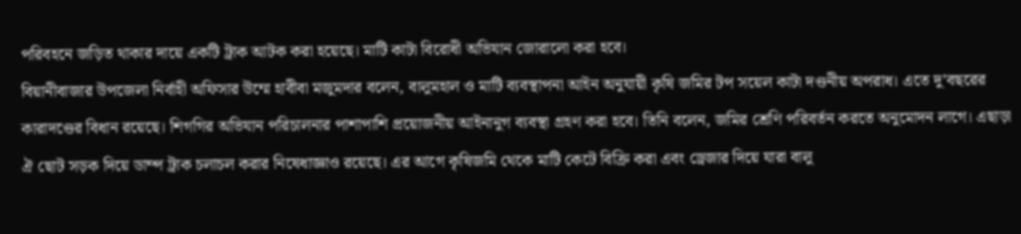পরিবহনে জড়িত থাকার দায়ে একটি ট্রাক আটক করা হয়েছে। মাটি কাটা বিরোধী অভিযান জোরালো করা হবে।
বিয়ানীবাজার উপজেলা নির্বাহী অফিসার উম্মে হাবীবা মজুমদার বলেন, বালুমহাল ও মাটি ব্যবস্থাপনা আইন অনুযায়ী কৃষি জমির টপ সয়েল কাটা দণ্ডনীয় অপরাধ। এতে দু’বছরের কারাদণ্ডের বিধান রয়েছে। শিগগির অভিযান পরিচালনার পাশাপাশি প্রয়োজনীয় আইনানুগ ব্যবস্থা গ্রহণ করা হবে। তিনি বলেন, জমির শ্রেণি পরিবর্তন করতে অনুমোদন লাগে। এছাড়া ঐ ছোট সড়ক দিয়ে ডাম্প ট্রাক চলাচল করার নিষেধাজ্ঞাও রয়েছে। এর আগে কৃষিজমি থেকে মাটি কেটে বিক্রি করা এবং ড্রেজার দিয়ে যারা বালু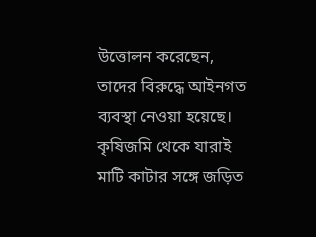উত্তোলন করেছেন, তাদের বিরুদ্ধে আইনগত ব্যবস্থা নেওয়া হয়েছে। কৃষিজমি থেকে যারাই মাটি কাটার সঙ্গে জড়িত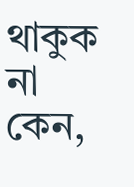থাকুক না কেন,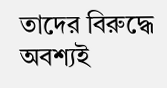তাদের বিরুদ্ধে অবশ্যই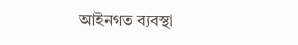আইনগত ব্যবস্থা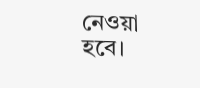নেওয়া হবে।